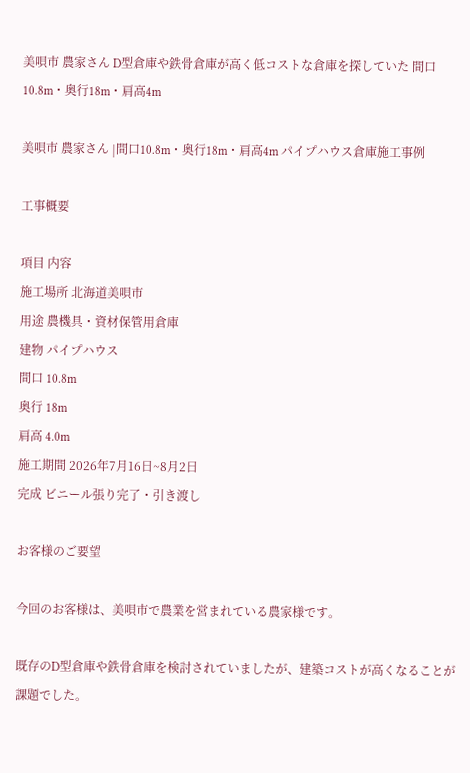美唄市 農家さん D型倉庫や鉄骨倉庫が高く低コストな倉庫を探していた 間口10.8m・奥行18m・肩高4m

美唄市 農家さん |間口10.8m・奥行18m・肩高4m パイプハウス倉庫施工事例

工事概要

項目 内容
施工場所 北海道美唄市
用途 農機具・資材保管用倉庫
建物 パイプハウス
間口 10.8m
奥行 18m
肩高 4.0m
施工期間 2026年7月16日~8月2日
完成 ビニール張り完了・引き渡し

お客様のご要望

今回のお客様は、美唄市で農業を営まれている農家様です。

既存のD型倉庫や鉄骨倉庫を検討されていましたが、建築コストが高くなることが課題でした。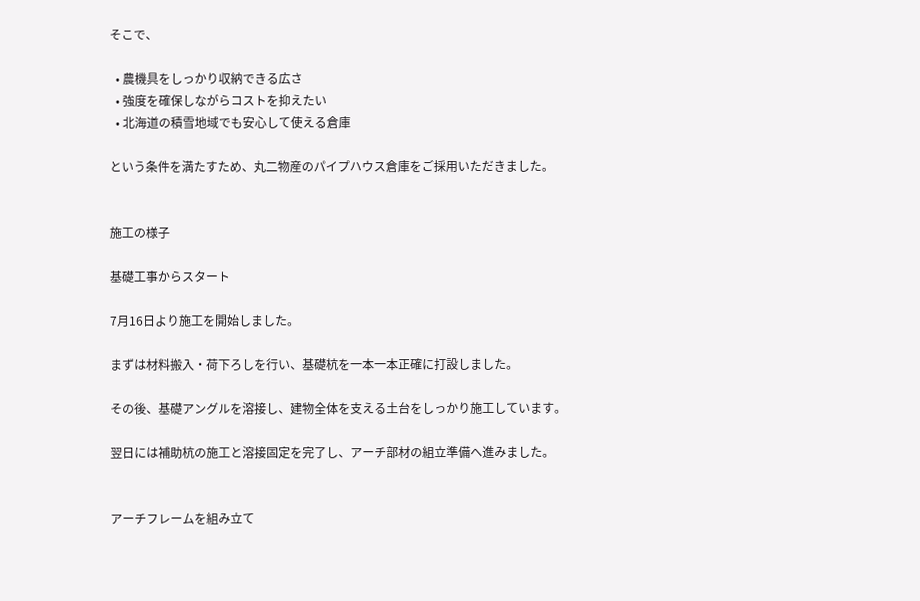そこで、

  • 農機具をしっかり収納できる広さ
  • 強度を確保しながらコストを抑えたい
  • 北海道の積雪地域でも安心して使える倉庫

という条件を満たすため、丸二物産のパイプハウス倉庫をご採用いただきました。


施工の様子

基礎工事からスタート

7月16日より施工を開始しました。

まずは材料搬入・荷下ろしを行い、基礎杭を一本一本正確に打設しました。

その後、基礎アングルを溶接し、建物全体を支える土台をしっかり施工しています。

翌日には補助杭の施工と溶接固定を完了し、アーチ部材の組立準備へ進みました。


アーチフレームを組み立て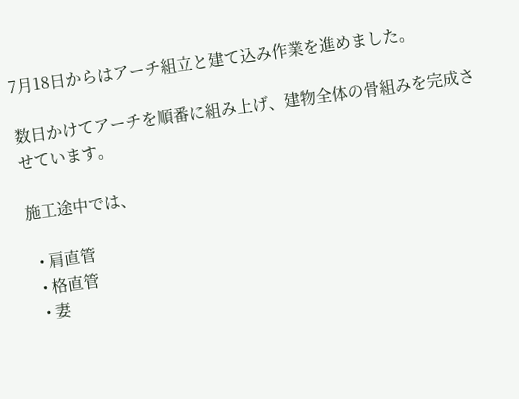7月18日からはアーチ組立と建て込み作業を進めました。

数日かけてアーチを順番に組み上げ、建物全体の骨組みを完成させています。

施工途中では、

  • 肩直管
  • 格直管
  • 妻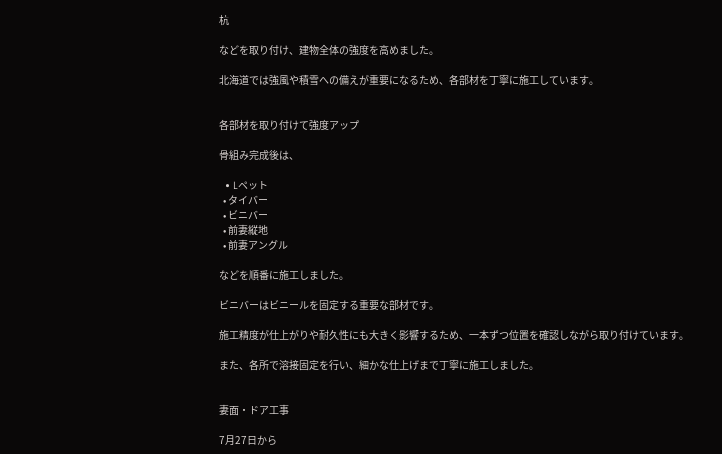杭

などを取り付け、建物全体の強度を高めました。

北海道では強風や積雪への備えが重要になるため、各部材を丁寧に施工しています。


各部材を取り付けて強度アップ

骨組み完成後は、

  • Lペット
  • タイバー
  • ビニバー
  • 前妻縦地
  • 前妻アングル

などを順番に施工しました。

ビニバーはビニールを固定する重要な部材です。

施工精度が仕上がりや耐久性にも大きく影響するため、一本ずつ位置を確認しながら取り付けています。

また、各所で溶接固定を行い、細かな仕上げまで丁寧に施工しました。


妻面・ドア工事

7月27日から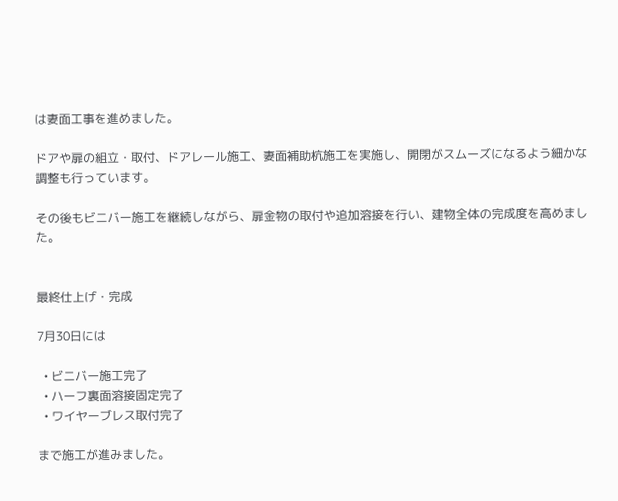は妻面工事を進めました。

ドアや扉の組立・取付、ドアレール施工、妻面補助杭施工を実施し、開閉がスムーズになるよう細かな調整も行っています。

その後もビニバー施工を継続しながら、扉金物の取付や追加溶接を行い、建物全体の完成度を高めました。


最終仕上げ・完成

7月30日には

  • ビニバー施工完了
  • ハーフ裏面溶接固定完了
  • ワイヤーブレス取付完了

まで施工が進みました。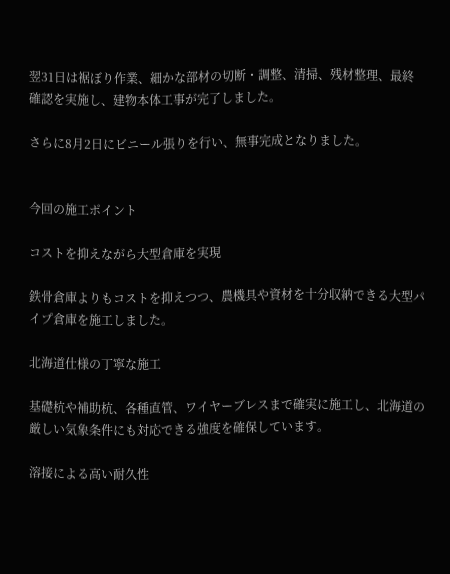翌31日は裾ぼり作業、細かな部材の切断・調整、清掃、残材整理、最終確認を実施し、建物本体工事が完了しました。

さらに8月2日にビニール張りを行い、無事完成となりました。


今回の施工ポイント

コストを抑えながら大型倉庫を実現

鉄骨倉庫よりもコストを抑えつつ、農機具や資材を十分収納できる大型パイプ倉庫を施工しました。

北海道仕様の丁寧な施工

基礎杭や補助杭、各種直管、ワイヤーブレスまで確実に施工し、北海道の厳しい気象条件にも対応できる強度を確保しています。

溶接による高い耐久性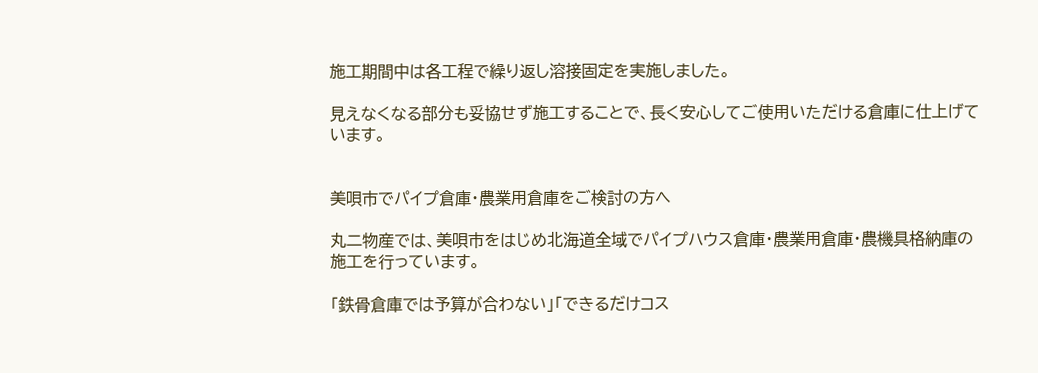施工期間中は各工程で繰り返し溶接固定を実施しました。

見えなくなる部分も妥協せず施工することで、長く安心してご使用いただける倉庫に仕上げています。


美唄市でパイプ倉庫・農業用倉庫をご検討の方へ

丸二物産では、美唄市をはじめ北海道全域でパイプハウス倉庫・農業用倉庫・農機具格納庫の施工を行っています。

「鉄骨倉庫では予算が合わない」「できるだけコス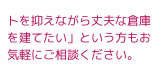トを抑えながら丈夫な倉庫を建てたい」という方もお気軽にご相談ください。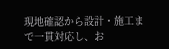現地確認から設計・施工まで一貫対応し、お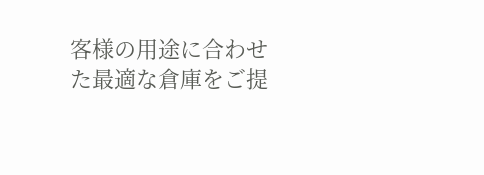客様の用途に合わせた最適な倉庫をご提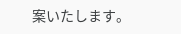案いたします。